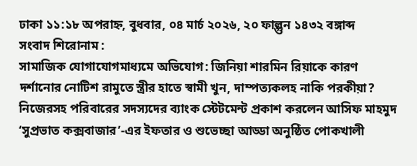ঢাকা ১১:১৮ অপরাহ্ন, বুধবার, ০৪ মার্চ ২০২৬, ২০ ফাল্গুন ১৪৩২ বঙ্গাব্দ
সংবাদ শিরোনাম :
সামাজিক যোগাযোগমাধ্যমে অভিযোগ: জিনিয়া শারমিন রিয়াকে কারণ দর্শানোর নোটিশ রামুতে স্ত্রীর হাতে স্বামী খুন, দাম্পত্যকলহ নাকি পরকীয়া?  নিজেরসহ পরিবারের সদস্যদের ব্যাংক স্টেটমেন্ট প্রকাশ করলেন আসিফ মাহমুদ ‘সুপ্রভাত কক্সবাজার’-এর ইফতার ও শুভেচ্ছা আড্ডা অনুষ্ঠিত পোকখালী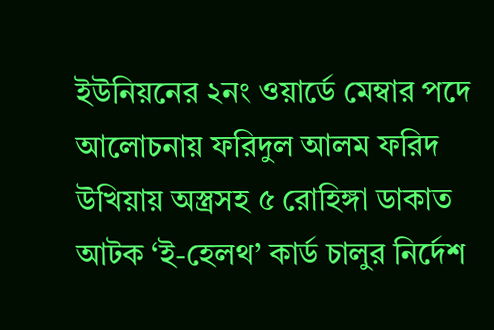ইউনিয়নের ২নং ওয়ার্ডে মেম্বার পদে আলোচনায় ফরিদুল আলম ফরিদ উখিয়ায় অস্ত্রসহ ৫ রোহিঙ্গা ডাকাত আটক ‘ই-হেলথ’ কার্ড চালুর নির্দেশ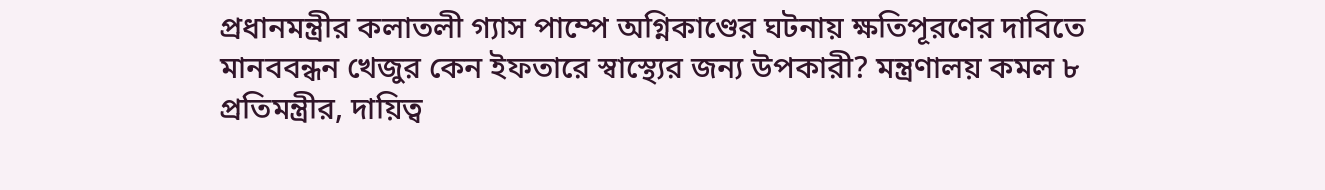প্রধানমন্ত্রীর কলাতলী গ্যাস পাম্পে অগ্নিকাণ্ডের ঘটনায় ক্ষতিপূরণের দাবিতে মানববন্ধন খেজুর কেন ইফতারে স্বাস্থ্যের জন্য উপকারী? মন্ত্রণালয় কমল ৮ প্রতিমন্ত্রীর, দায়িত্ব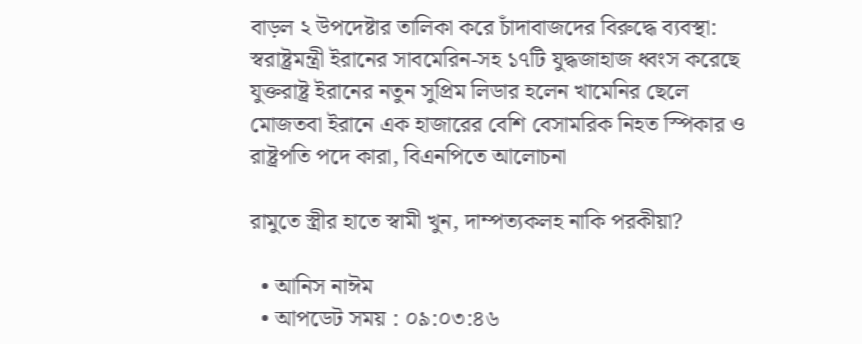বাড়ল ২ উপদেষ্টার তালিকা করে চাঁদাবাজদের বিরুদ্ধে ব্যবস্থা: স্বরাষ্ট্রমন্ত্রী ইরানের সাবমেরিন-সহ ১৭টি যুদ্ধজাহাজ ধ্বংস করেছে যুক্তরাষ্ট্র ইরানের নতুন সুপ্রিম লিডার হলেন খামেনির ছেলে মোজতবা ইরানে এক হাজারের বেশি বেসামরিক নিহত স্পিকার ও রাষ্ট্রপতি পদে কারা, বিএনপিতে আলোচনা

রামুতে স্ত্রীর হাতে স্বামী খুন, দাম্পত্যকলহ নাকি পরকীয়া?

  • আনিস নাঈম
  • আপডেট সময় : ০৯:০৩:৪৬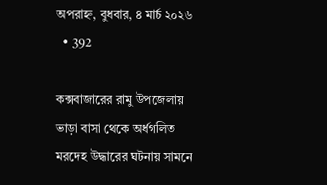অপরাহ্ন, বুধবার, ৪ মার্চ ২০২৬
  • 392

কক্সবাজারের রামু উপজেলায় ভাড়া বাসা থেকে অর্ধগলিত মরদেহ উদ্ধারের ঘটনায় সামনে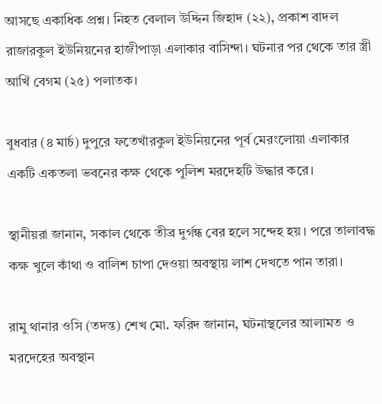আসছে একাধিক প্রশ্ন। নিহত বেলাল উদ্দিন জিহাদ (২২), প্রকাশ বাদল রাজারকুল ইউনিয়নের হাজীপাড়া এলাকার বাসিন্দা। ঘটনার পর থেকে তার স্ত্রী আখিঁ বেগম (২৫) পলাতক।

বুধবার (৪ মার্চ) দুপুরে ফতেখাঁরকুল ইউনিয়নের পূর্ব মেরংলোয়া এলাকার একটি একতলা ভবনের কক্ষ থেকে পুলিশ মরদেহটি উদ্ধার করে।

স্থানীয়রা জানান, সকাল থেকে তীব্র দুর্গন্ধ বের হলে সন্দেহ হয়। পরে তালাবদ্ধ কক্ষ খুলে কাঁথা ও বালিশ চাপা দেওয়া অবস্থায় লাশ দেখতে পান তারা।

রামু থানার ওসি (তদন্ত) শেখ মো. ফরিদ জানান, ঘটনাস্থলের আলামত ও মরদেহের অবস্থান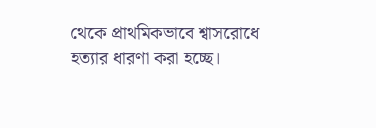থেকে প্রাথমিকভাবে শ্বাসরোধে হত্যার ধারণা করা হচ্ছে।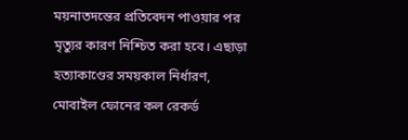ময়নাতদন্তের প্রতিবেদন পাওয়ার পর মৃত্যুর কারণ নিশ্চিত করা হবে। এছাড়া হত্যাকাণ্ডের সময়কাল নির্ধারণ, মোবাইল ফোনের কল রেকর্ড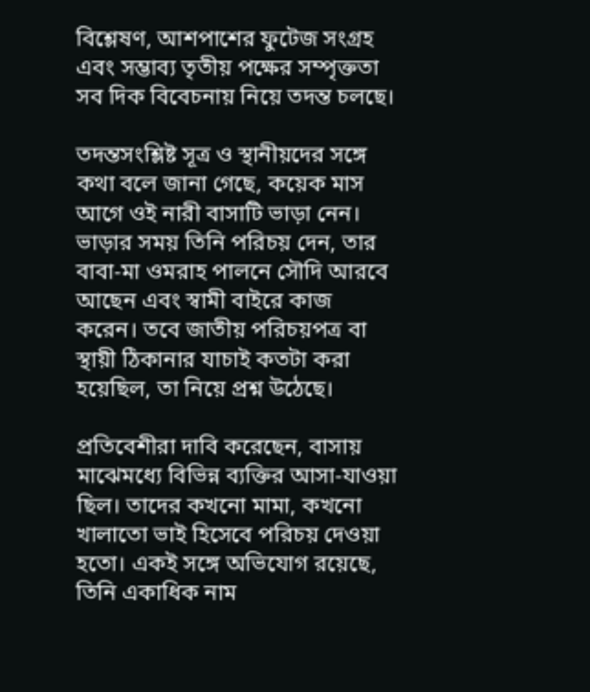বিশ্লেষণ, আশপাশের ফুটেজ সংগ্রহ এবং সম্ভাব্য তৃতীয় পক্ষের সম্পৃক্ততা সব দিক বিবেচনায় নিয়ে তদন্ত চলছে।

তদন্তসংশ্লিষ্ট সূত্র ও স্থানীয়দের সঙ্গে কথা বলে জানা গেছে, কয়েক মাস আগে ওই নারী বাসাটি ভাড়া নেন। ভাড়ার সময় তিনি পরিচয় দেন, তার বাবা-মা ওমরাহ পালনে সৌদি আরবে আছেন এবং স্বামী বাইরে কাজ করেন। তবে জাতীয় পরিচয়পত্র বা স্থায়ী ঠিকানার যাচাই কতটা করা হয়েছিল, তা নিয়ে প্রশ্ন উঠেছে।

প্রতিবেশীরা দাবি করেছেন, বাসায় মাঝেমধ্যে বিভিন্ন ব্যক্তির আসা-যাওয়া ছিল। তাদের কখনো মামা, কখনো খালাতো ভাই হিসেবে পরিচয় দেওয়া হতো। একই সঙ্গে অভিযোগ রয়েছে, তিনি একাধিক নাম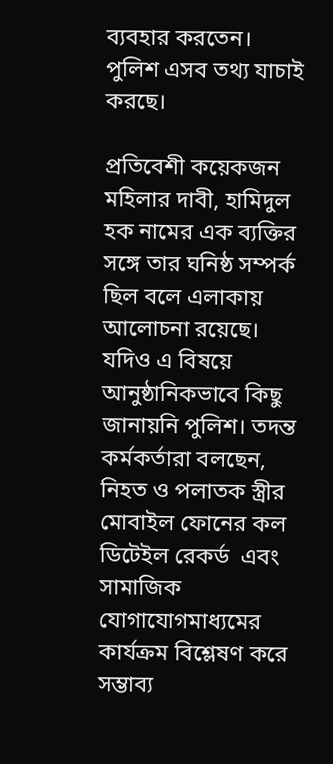ব্যবহার করতেন। পুলিশ এসব তথ্য যাচাই করছে।

প্রতিবেশী কয়েকজন মহিলার দাবী, হামিদুল হক নামের এক ব্যক্তির সঙ্গে তার ঘনিষ্ঠ সম্পর্ক ছিল বলে এলাকায় আলোচনা রয়েছে। যদিও এ বিষয়ে আনুষ্ঠানিকভাবে কিছু জানায়নি পুলিশ। তদন্ত কর্মকর্তারা বলছেন, নিহত ও পলাতক স্ত্রীর মোবাইল ফোনের কল ডিটেইল রেকর্ড  এবং সামাজিক যোগাযোগমাধ্যমের কার্যক্রম বিশ্লেষণ করে সম্ভাব্য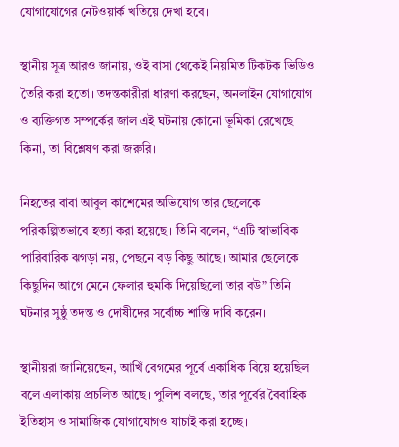যোগাযোগের নেটওয়ার্ক খতিয়ে দেখা হবে।

স্থানীয় সূত্র আরও জানায়, ওই বাসা থেকেই নিয়মিত টিকটক ভিডিও তৈরি করা হতো। তদন্তকারীরা ধারণা করছেন, অনলাইন যোগাযোগ ও ব্যক্তিগত সম্পর্কের জাল এই ঘটনায় কোনো ভূমিকা রেখেছে কিনা, তা বিশ্লেষণ করা জরুরি।

নিহতের বাবা আবুল কাশেমের অভিযোগ তার ছেলেকে পরিকল্পিতভাবে হত্যা করা হয়েছে। তিনি বলেন, “এটি স্বাভাবিক পারিবারিক ঝগড়া নয়, পেছনে বড় কিছু আছে। আমার ছেলেকে কিছুদিন আগে মেনে ফেলার হুমকি দিয়েছিলো তার বউ” তিনি ঘটনার সুষ্ঠু তদন্ত ও দোষীদের সর্বোচ্চ শাস্তি দাবি করেন।

স্থানীয়রা জানিয়েছেন, আখিঁ বেগমের পূর্বে একাধিক বিয়ে হয়েছিল বলে এলাকায় প্রচলিত আছে। পুলিশ বলছে, তার পূর্বের বৈবাহিক ইতিহাস ও সামাজিক যোগাযোগও যাচাই করা হচ্ছে।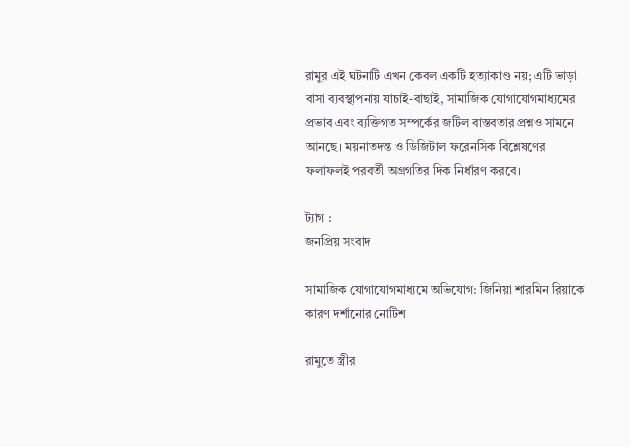রামুর এই ঘটনাটি এখন কেবল একটি হত্যাকাণ্ড নয়; এটি ভাড়া বাসা ব্যবস্থাপনায় যাচাই-বাছাই, সামাজিক যোগাযোগমাধ্যমের প্রভাব এবং ব্যক্তিগত সম্পর্কের জটিল বাস্তবতার প্রশ্নও সামনে আনছে। ময়নাতদন্ত ও ডিজিটাল ফরেনসিক বিশ্লেষণের ফলাফলই পরবর্তী অগ্রগতির দিক নির্ধারণ করবে।

ট্যাগ :
জনপ্রিয় সংবাদ

সামাজিক যোগাযোগমাধ্যমে অভিযোগ: জিনিয়া শারমিন রিয়াকে কারণ দর্শানোর নোটিশ

রামুতে স্ত্রীর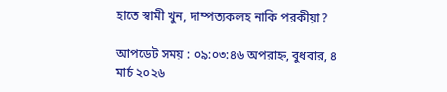হাতে স্বামী খুন, দাম্পত্যকলহ নাকি পরকীয়া?

আপডেট সময় : ০৯:০৩:৪৬ অপরাহ্ন, বুধবার, ৪ মার্চ ২০২৬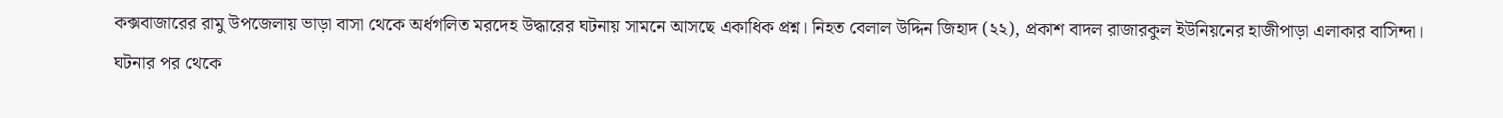কক্সবাজারের রামু উপজেলায় ভাড়া বাসা থেকে অর্ধগলিত মরদেহ উদ্ধারের ঘটনায় সামনে আসছে একাধিক প্রশ্ন। নিহত বেলাল উদ্দিন জিহাদ (২২), প্রকাশ বাদল রাজারকুল ইউনিয়নের হাজীপাড়া এলাকার বাসিন্দা। ঘটনার পর থেকে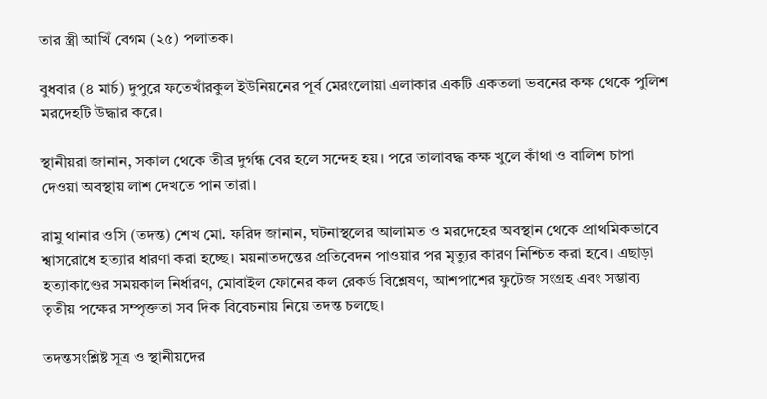তার স্ত্রী আখিঁ বেগম (২৫) পলাতক।

বুধবার (৪ মার্চ) দুপুরে ফতেখাঁরকুল ইউনিয়নের পূর্ব মেরংলোয়া এলাকার একটি একতলা ভবনের কক্ষ থেকে পুলিশ মরদেহটি উদ্ধার করে।

স্থানীয়রা জানান, সকাল থেকে তীব্র দুর্গন্ধ বের হলে সন্দেহ হয়। পরে তালাবদ্ধ কক্ষ খুলে কাঁথা ও বালিশ চাপা দেওয়া অবস্থায় লাশ দেখতে পান তারা।

রামু থানার ওসি (তদন্ত) শেখ মো. ফরিদ জানান, ঘটনাস্থলের আলামত ও মরদেহের অবস্থান থেকে প্রাথমিকভাবে শ্বাসরোধে হত্যার ধারণা করা হচ্ছে। ময়নাতদন্তের প্রতিবেদন পাওয়ার পর মৃত্যুর কারণ নিশ্চিত করা হবে। এছাড়া হত্যাকাণ্ডের সময়কাল নির্ধারণ, মোবাইল ফোনের কল রেকর্ড বিশ্লেষণ, আশপাশের ফুটেজ সংগ্রহ এবং সম্ভাব্য তৃতীয় পক্ষের সম্পৃক্ততা সব দিক বিবেচনায় নিয়ে তদন্ত চলছে।

তদন্তসংশ্লিষ্ট সূত্র ও স্থানীয়দের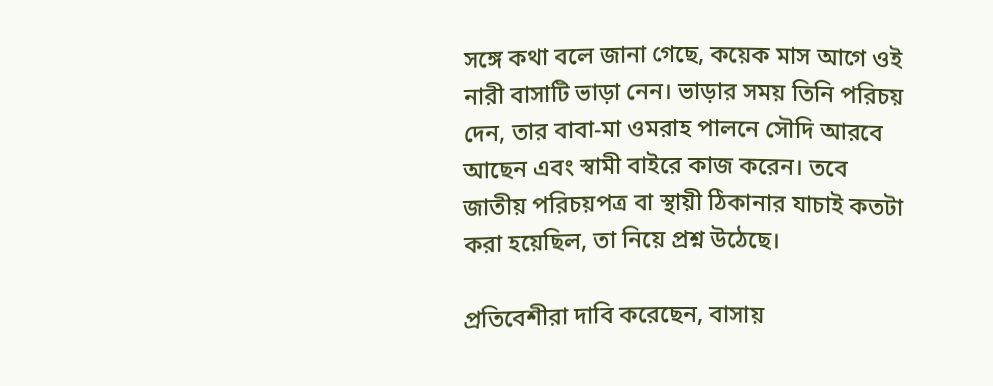সঙ্গে কথা বলে জানা গেছে, কয়েক মাস আগে ওই নারী বাসাটি ভাড়া নেন। ভাড়ার সময় তিনি পরিচয় দেন, তার বাবা-মা ওমরাহ পালনে সৌদি আরবে আছেন এবং স্বামী বাইরে কাজ করেন। তবে জাতীয় পরিচয়পত্র বা স্থায়ী ঠিকানার যাচাই কতটা করা হয়েছিল, তা নিয়ে প্রশ্ন উঠেছে।

প্রতিবেশীরা দাবি করেছেন, বাসায়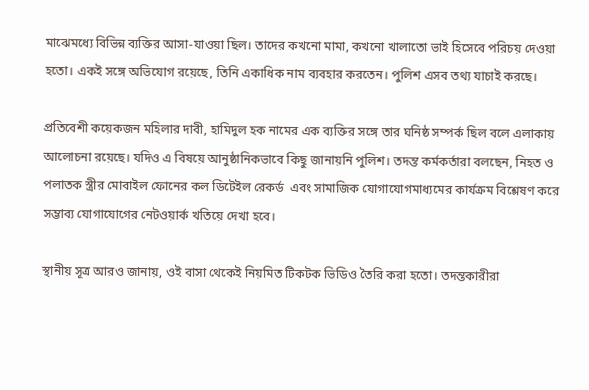মাঝেমধ্যে বিভিন্ন ব্যক্তির আসা-যাওয়া ছিল। তাদের কখনো মামা, কখনো খালাতো ভাই হিসেবে পরিচয় দেওয়া হতো। একই সঙ্গে অভিযোগ রয়েছে, তিনি একাধিক নাম ব্যবহার করতেন। পুলিশ এসব তথ্য যাচাই করছে।

প্রতিবেশী কয়েকজন মহিলার দাবী, হামিদুল হক নামের এক ব্যক্তির সঙ্গে তার ঘনিষ্ঠ সম্পর্ক ছিল বলে এলাকায় আলোচনা রয়েছে। যদিও এ বিষয়ে আনুষ্ঠানিকভাবে কিছু জানায়নি পুলিশ। তদন্ত কর্মকর্তারা বলছেন, নিহত ও পলাতক স্ত্রীর মোবাইল ফোনের কল ডিটেইল রেকর্ড  এবং সামাজিক যোগাযোগমাধ্যমের কার্যক্রম বিশ্লেষণ করে সম্ভাব্য যোগাযোগের নেটওয়ার্ক খতিয়ে দেখা হবে।

স্থানীয় সূত্র আরও জানায়, ওই বাসা থেকেই নিয়মিত টিকটক ভিডিও তৈরি করা হতো। তদন্তকারীরা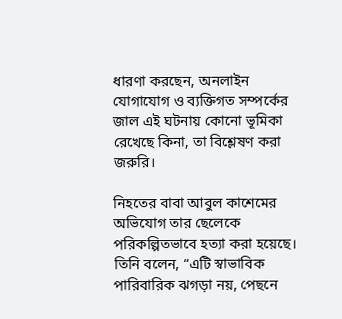ধারণা করছেন, অনলাইন যোগাযোগ ও ব্যক্তিগত সম্পর্কের জাল এই ঘটনায় কোনো ভূমিকা রেখেছে কিনা, তা বিশ্লেষণ করা জরুরি।

নিহতের বাবা আবুল কাশেমের অভিযোগ তার ছেলেকে পরিকল্পিতভাবে হত্যা করা হয়েছে। তিনি বলেন, “এটি স্বাভাবিক পারিবারিক ঝগড়া নয়, পেছনে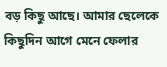বড় কিছু আছে। আমার ছেলেকে কিছুদিন আগে মেনে ফেলার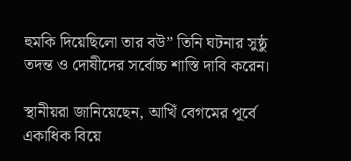হুমকি দিয়েছিলো তার বউ” তিনি ঘটনার সুষ্ঠু তদন্ত ও দোষীদের সর্বোচ্চ শাস্তি দাবি করেন।

স্থানীয়রা জানিয়েছেন, আখিঁ বেগমের পূর্বে একাধিক বিয়ে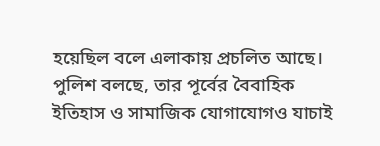হয়েছিল বলে এলাকায় প্রচলিত আছে। পুলিশ বলছে, তার পূর্বের বৈবাহিক ইতিহাস ও সামাজিক যোগাযোগও যাচাই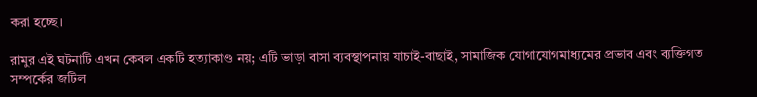করা হচ্ছে।

রামুর এই ঘটনাটি এখন কেবল একটি হত্যাকাণ্ড নয়; এটি ভাড়া বাসা ব্যবস্থাপনায় যাচাই-বাছাই, সামাজিক যোগাযোগমাধ্যমের প্রভাব এবং ব্যক্তিগত সম্পর্কের জটিল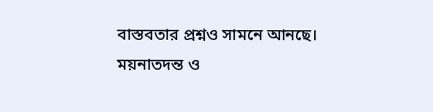বাস্তবতার প্রশ্নও সামনে আনছে। ময়নাতদন্ত ও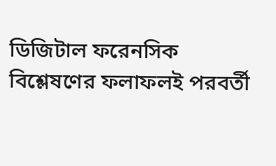ডিজিটাল ফরেনসিক বিশ্লেষণের ফলাফলই পরবর্তী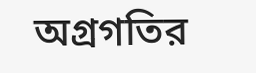অগ্রগতির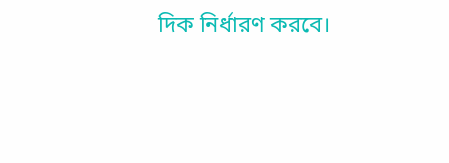দিক নির্ধারণ করবে।